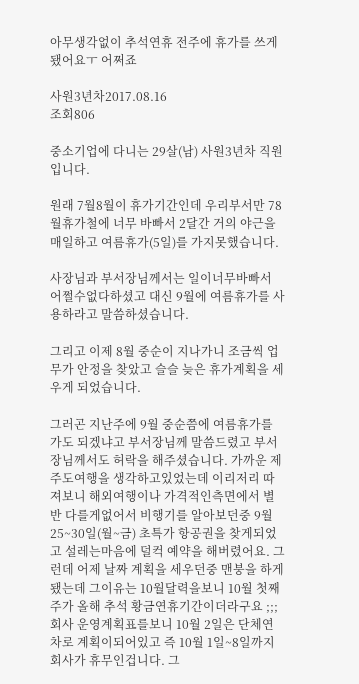아무생각없이 추석연휴 전주에 휴가를 쓰게됐어요ㅜ 어쩌죠

사원3년차2017.08.16
조회806

중소기업에 다니는 29살(남) 사원3년차 직원입니다.

원래 7월8월이 휴가기간인데 우리부서만 78월휴가철에 너무 바빠서 2달간 거의 야근을 매일하고 여름휴가(5일)를 가지못했습니다.

사장님과 부서장님께서는 일이너무바빠서 어쩔수없다하셨고 대신 9월에 여름휴가를 사용하라고 말씀하셨습니다.

그리고 이제 8월 중순이 지나가니 조금씩 업무가 안정을 찾았고 슬슬 늦은 휴가계획을 세우게 되었습니다.

그러곤 지난주에 9월 중순쯤에 여름휴가를 가도 되겠냐고 부서장님께 말씀드렸고 부서장님께서도 허락을 해주셨습니다. 가까운 제주도여행을 생각하고있었는데 이리저리 따져보니 해외여행이나 가격적인측면에서 별반 다를게없어서 비행기를 알아보던중 9월25~30일(월~금) 초특가 항공권을 찾게되었고 설레는마음에 덜컥 예약을 해버렸어요. 그런데 어제 날짜 계획을 세우던중 맨붕을 하게됐는데 그이유는 10월달력을보니 10월 첫째주가 올해 추석 황금연휴기간이더라구요 ;;; 회사 운영계획표를보니 10월 2일은 단체연차로 계획이되어있고 즉 10월 1일~8일까지 회사가 휴무인겁니다. 그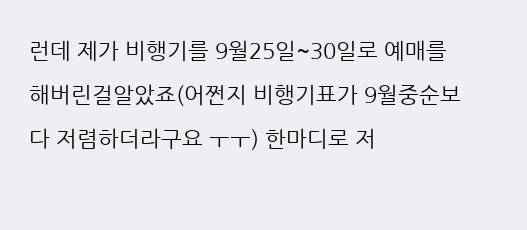런데 제가 비행기를 9월25일~30일로 예매를 해버린걸알았죠(어쩐지 비행기표가 9월중순보다 저렴하더라구요 ㅜㅜ) 한마디로 저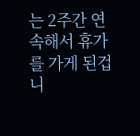는 2주간 연속해서 휴가를 가게 된겁니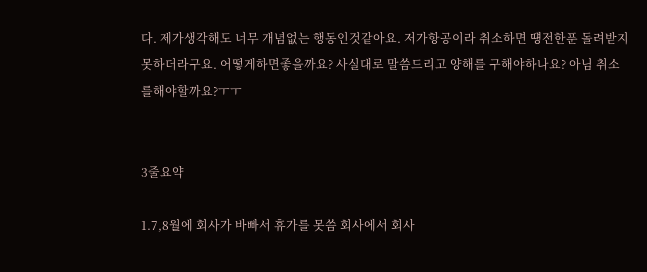다. 제가생각해도 너무 개념없는 행동인것같아요. 저가항공이라 취소하면 떙전한푼 돌려받지 못하더라구요. 어떻게하면좋을까요? 사실대로 말씀드리고 양해를 구해야하나요? 아님 취소를해야할까요?ㅜㅜ


3줄요약

1.7,8월에 회사가 바빠서 휴가를 못씀 회사에서 회사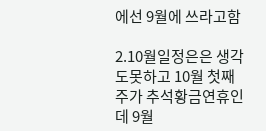에선 9월에 쓰라고함

2.10월일정은은 생각도못하고 10월 첫째주가 추석황금연휴인데 9월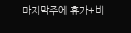마지막주에 휴가+비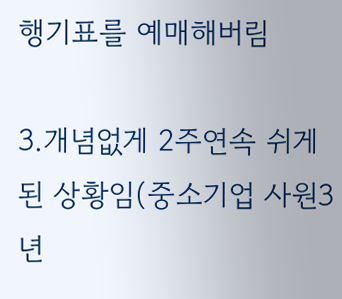행기표를 예매해버림

3.개념없게 2주연속 쉬게된 상황임(중소기업 사원3년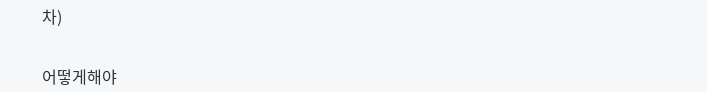차)


어떻게해야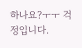하나요?ㅜㅜ 걱정입니다.